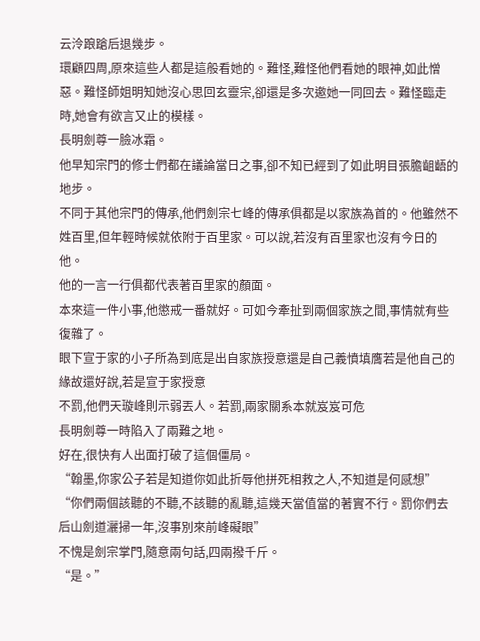云泠踉蹌后退幾步。
環顧四周,原來這些人都是這般看她的。難怪,難怪他們看她的眼神,如此憎惡。難怪師姐明知她沒心思回玄靈宗,卻還是多次邀她一同回去。難怪臨走時,她會有欲言又止的模樣。
長明劍尊一臉冰霜。
他早知宗門的修士們都在議論當日之事,卻不知已經到了如此明目張膽齟齬的地步。
不同于其他宗門的傳承,他們劍宗七峰的傳承俱都是以家族為首的。他雖然不姓百里,但年輕時候就依附于百里家。可以說,若沒有百里家也沒有今日的他。
他的一言一行俱都代表著百里家的顏面。
本來這一件小事,他懲戒一番就好。可如今牽扯到兩個家族之間,事情就有些復雜了。
眼下宣于家的小子所為到底是出自家族授意還是自己義憤填膺若是他自己的緣故還好說,若是宣于家授意
不罰,他們天璇峰則示弱丟人。若罰,兩家關系本就岌岌可危
長明劍尊一時陷入了兩難之地。
好在,很快有人出面打破了這個僵局。
“翰墨,你家公子若是知道你如此折辱他拼死相救之人,不知道是何感想”
“你們兩個該聽的不聽,不該聽的亂聽,這幾天當值當的著實不行。罰你們去后山劍道灑掃一年,沒事別來前峰礙眼”
不愧是劍宗掌門,隨意兩句話,四兩撥千斤。
“是。”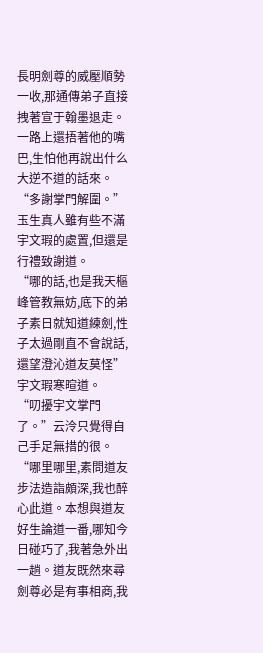長明劍尊的威壓順勢一收,那通傳弟子直接拽著宣于翰墨退走。一路上還捂著他的嘴巴,生怕他再說出什么大逆不道的話來。
“多謝掌門解圍。”玉生真人雖有些不滿宇文瑕的處置,但還是行禮致謝道。
“哪的話,也是我天樞峰管教無妨,底下的弟子素日就知道練劍,性子太過剛直不會說話,還望澄沁道友莫怪”宇文瑕寒暄道。
“叨擾宇文掌門了。”云泠只覺得自己手足無措的很。
“哪里哪里,素問道友步法造詣頗深,我也醉心此道。本想與道友好生論道一番,哪知今日碰巧了,我著急外出一趟。道友既然來尋劍尊必是有事相商,我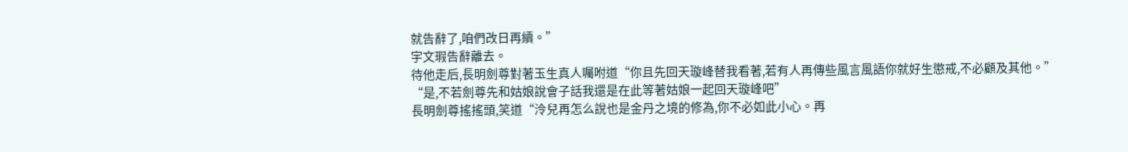就告辭了,咱們改日再續。”
宇文瑕告辭離去。
待他走后,長明劍尊對著玉生真人囑咐道“你且先回天璇峰替我看著,若有人再傳些風言風語你就好生懲戒,不必顧及其他。”
“是,不若劍尊先和姑娘說會子話我還是在此等著姑娘一起回天璇峰吧”
長明劍尊搖搖頭,笑道“泠兒再怎么說也是金丹之境的修為,你不必如此小心。再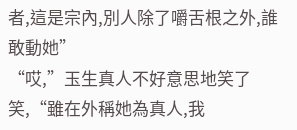者,這是宗內,別人除了嚼舌根之外,誰敢動她”
“哎,”玉生真人不好意思地笑了笑,“雖在外稱她為真人,我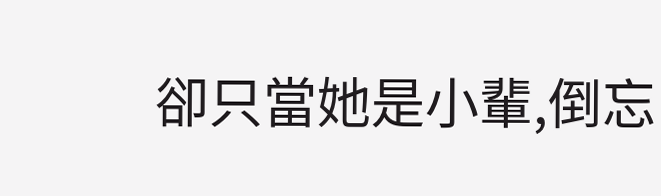卻只當她是小輩,倒忘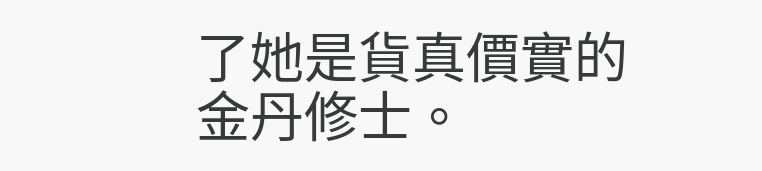了她是貨真價實的金丹修士。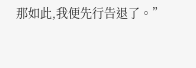那如此,我便先行告退了。”